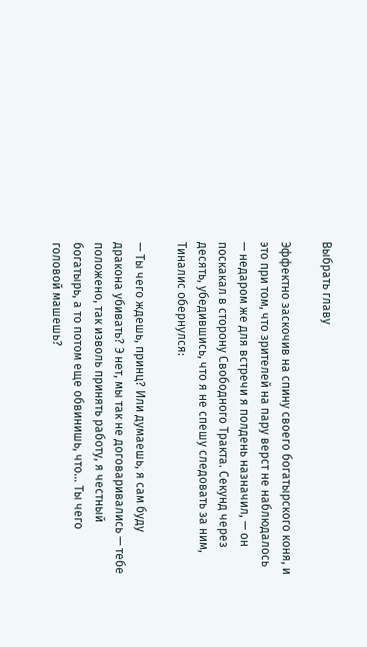Выбрать главу

Эффектно заскочив на спину своего богатырского коня, и это при том, что зрителей на пару верст не наблюдалось — недаром же для встречи я полдень назначил, — он поскакал в сторону Свободного Тракта. Секунд через десять, убедившись, что я не спешу следовать за ним, Тиналис обернулся:

— Ты чего ждешь, принц? Или думаешь, я сам буду дракона убивать? Э нет, мы так не договаривались — тебе положено, так изволь принять работу, я честный богатырь, а то потом еще обвинишь, что… Ты чего головой машешь?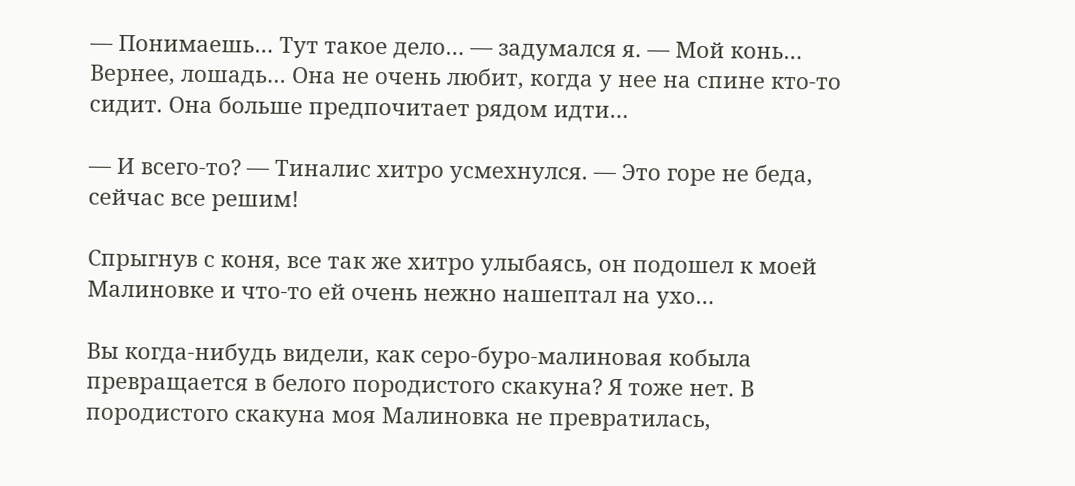— Понимаешь… Тут такое дело… — задумался я. — Мой конь… Вернее, лошадь… Она не очень любит, когда у нее на спине кто-то сидит. Она больше предпочитает рядом идти…

— И всего-то? — Тиналис хитро усмехнулся. — Это горе не беда, сейчас все решим!

Спрыгнув с коня, все так же хитро улыбаясь, он подошел к моей Малиновке и что-то ей очень нежно нашептал на ухо…

Вы когда-нибудь видели, как серо-буро-малиновая кобыла превращается в белого породистого скакуна? Я тоже нет. В породистого скакуна моя Малиновка не превратилась,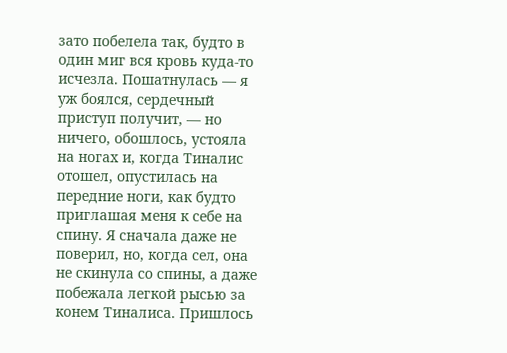зато побелела так, будто в один миг вся кровь куда-то исчезла. Пошатнулась — я уж боялся, сердечный приступ получит, — но ничего, обошлось, устояла на ногах и, когда Тиналис отошел, опустилась на передние ноги, как будто приглашая меня к себе на спину. Я сначала даже не поверил, но, когда сел, она не скинула со спины, а даже побежала легкой рысью за конем Тиналиса. Пришлось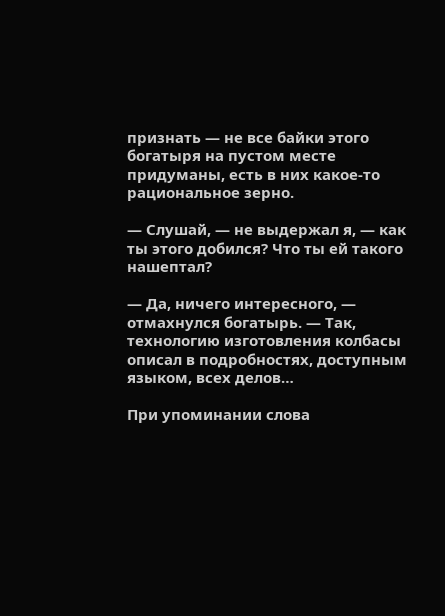признать — не все байки этого богатыря на пустом месте придуманы, есть в них какое-то рациональное зерно.

— Слушай, — не выдержал я, — как ты этого добился? Что ты ей такого нашептал?

— Да, ничего интересного, — отмахнулся богатырь. — Так, технологию изготовления колбасы описал в подробностях, доступным языком, всех делов…

При упоминании слова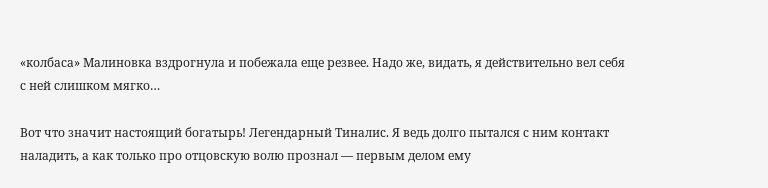«колбаса» Малиновка вздрогнула и побежала еще резвее. Надо же, видать, я действительно вел себя с ней слишком мягко…

Вот что значит настоящий богатырь! Легендарный Тиналис. Я ведь долго пытался с ним контакт наладить, а как только про отцовскую волю прознал — первым делом ему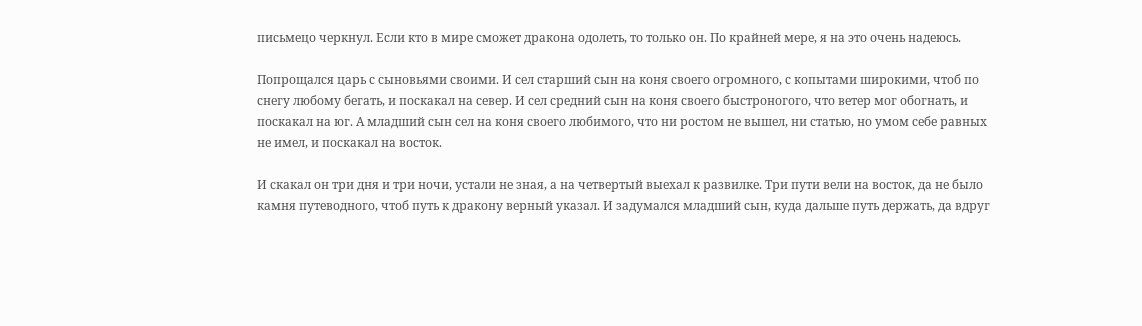письмецо черкнул. Если кто в мире сможет дракона одолеть, то только он. По крайней мере, я на это очень надеюсь.

Попрощался царь с сыновьями своими. И сел старший сын на коня своего огромного, с копытами широкими, чтоб по снегу любому бегать, и поскакал на север. И сел средний сын на коня своего быстроногого, что ветер мог обогнать, и поскакал на юг. А младший сын сел на коня своего любимого, что ни ростом не вышел, ни статью, но умом себе равных не имел, и поскакал на восток.

И скакал он три дня и три ночи, устали не зная, а на четвертый выехал к развилке. Три пути вели на восток, да не было камня путеводного, чтоб путь к дракону верный указал. И задумался младший сын, куда дальше путь держать, да вдруг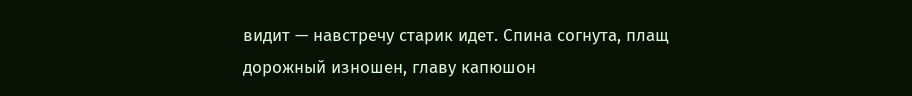видит — навстречу старик идет. Спина согнута, плащ дорожный изношен, главу капюшон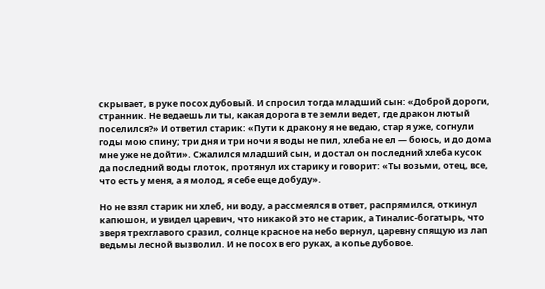скрывает, в руке посох дубовый. И спросил тогда младший сын: «Доброй дороги, странник. Не ведаешь ли ты, какая дорога в те земли ведет, где дракон лютый поселился?» И ответил старик: «Пути к дракону я не ведаю, стар я уже, согнули годы мою спину; три дня и три ночи я воды не пил, хлеба не ел — боюсь, и до дома мне уже не дойти». Сжалился младший сын, и достал он последний хлеба кусок да последний воды глоток, протянул их старику и говорит: «Ты возьми, отец, все, что есть у меня, а я молод, я себе еще добуду».

Но не взял старик ни хлеб, ни воду, а рассмеялся в ответ, распрямился, откинул капюшон, и увидел царевич, что никакой это не старик, а Тиналис-богатырь, что зверя трехглавого сразил, солнце красное на небо вернул, царевну спящую из лап ведьмы лесной вызволил. И не посох в его руках, а копье дубовое.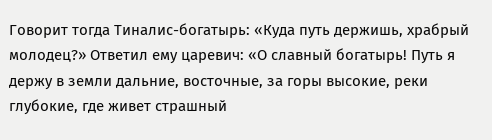Говорит тогда Тиналис-богатырь: «Куда путь держишь, храбрый молодец?» Ответил ему царевич: «О славный богатырь! Путь я держу в земли дальние, восточные, за горы высокие, реки глубокие, где живет страшный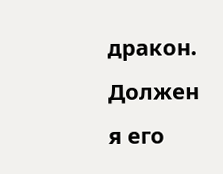дракон. Должен я его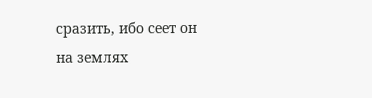сразить, ибо сеет он на землях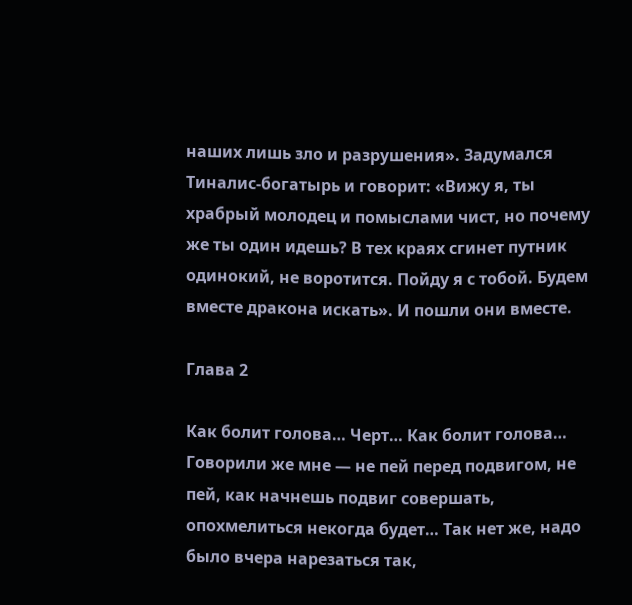наших лишь зло и разрушения». Задумался Тиналис-богатырь и говорит: «Вижу я, ты храбрый молодец и помыслами чист, но почему же ты один идешь? В тех краях сгинет путник одинокий, не воротится. Пойду я с тобой. Будем вместе дракона искать». И пошли они вместе.

Глава 2

Как болит голова… Черт… Как болит голова… Говорили же мне — не пей перед подвигом, не пей, как начнешь подвиг совершать, опохмелиться некогда будет… Так нет же, надо было вчера нарезаться так,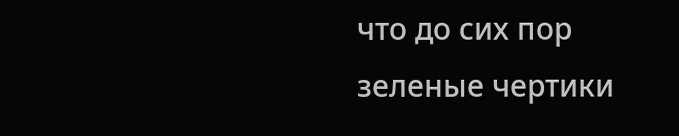что до сих пор зеленые чертики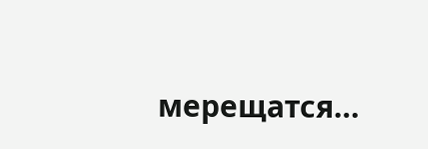мерещатся…